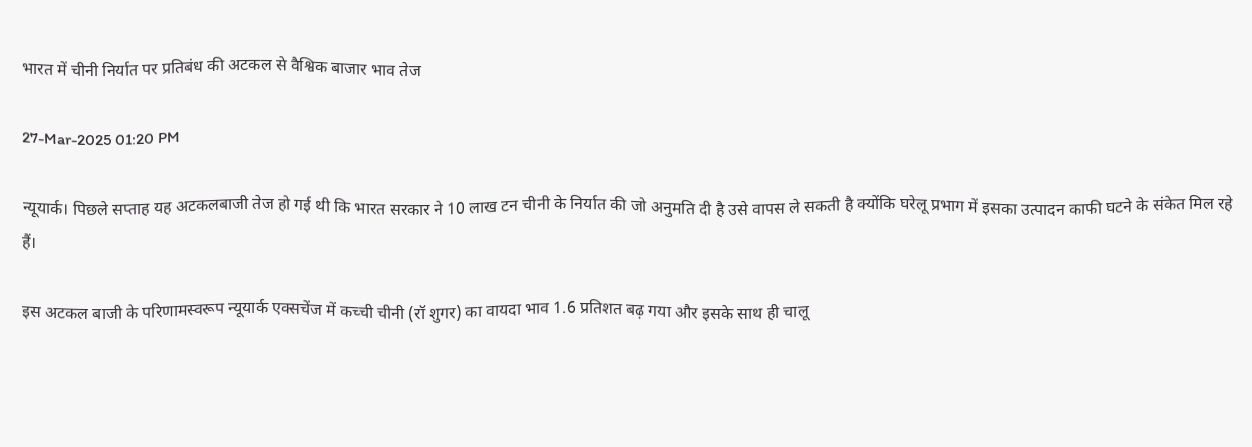भारत में चीनी निर्यात पर प्रतिबंध की अटकल से वैश्विक बाजार भाव तेज

27-Mar-2025 01:20 PM

न्यूयार्क। पिछले सप्ताह यह अटकलबाजी तेज हो गई थी कि भारत सरकार ने 10 लाख टन चीनी के निर्यात की जो अनुमति दी है उसे वापस ले सकती है क्योंकि घरेलू प्रभाग में इसका उत्पादन काफी घटने के संकेत मिल रहे हैं।

इस अटकल बाजी के परिणामस्वरूप न्यूयार्क एक्सचेंज में कच्ची चीनी (रॉ शुगर) का वायदा भाव 1.6 प्रतिशत बढ़ गया और इसके साथ ही चालू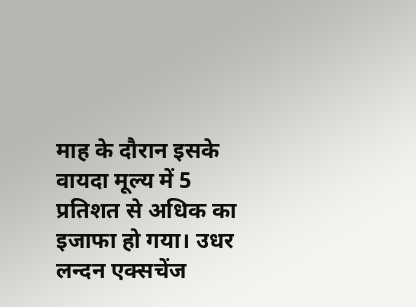माह के दौरान इसके वायदा मूल्य में 5 प्रतिशत से अधिक का इजाफा हो गया। उधर लन्दन एक्सचेंज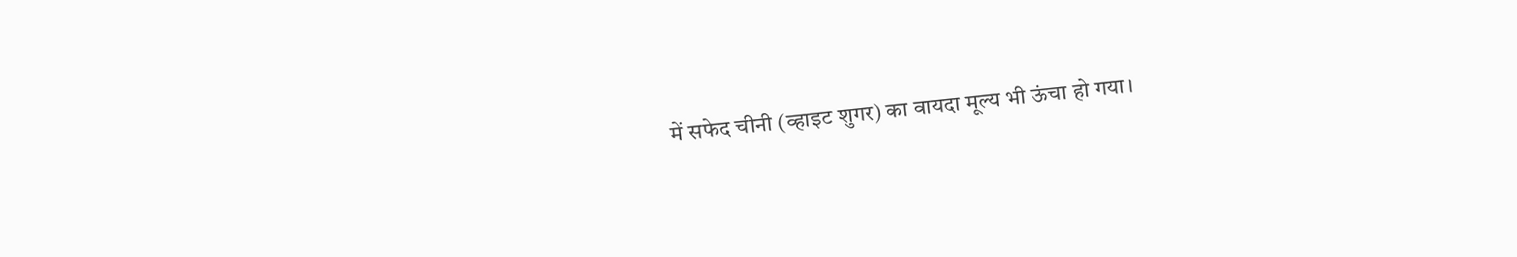में सफेद चीनी (व्हाइट शुगर) का वायदा मूल्य भी ऊंचा हो गया।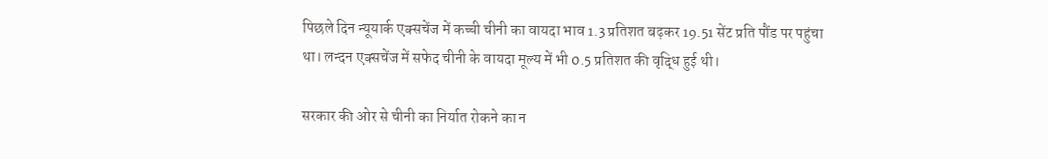पिछले दिन न्यूयार्क एक्सचेंज में कच्ची चीनी का वायदा भाव 1.3 प्रतिशत बढ़कर 19.51 सेंट प्रति पौंड पर पहुंचा था। लन्दन एक्सचेंज में सफेद चीनी के वायदा मूल्य में भी 0.5 प्रतिशत की वृद्धि हुई थी।

सरकार की ओर से चीनी का निर्यात रोकने का न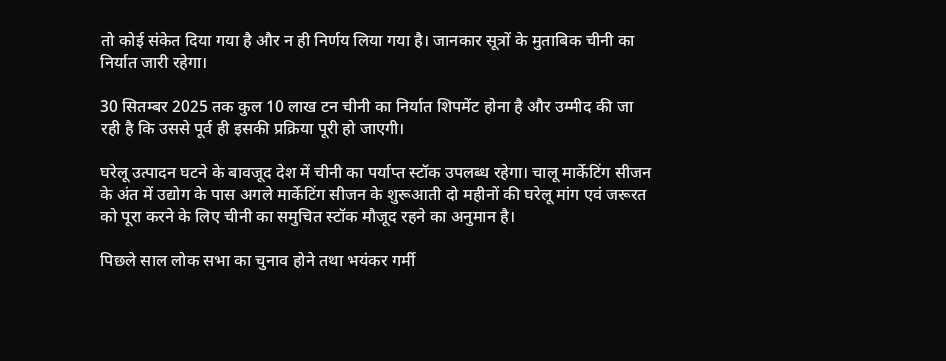तो कोई संकेत दिया गया है और न ही निर्णय लिया गया है। जानकार सूत्रों के मुताबिक चीनी का निर्यात जारी रहेगा।

30 सितम्बर 2025 तक कुल 10 लाख टन चीनी का निर्यात शिपमेंट होना है और उम्मीद की जा रही है कि उससे पूर्व ही इसकी प्रक्रिया पूरी हो जाएगी।

घरेलू उत्पादन घटने के बावजूद देश में चीनी का पर्याप्त स्टॉक उपलब्ध रहेगा। चालू मार्केटिंग सीजन के अंत में उद्योग के पास अगले मार्केटिंग सीजन के शुरूआती दो महीनों की घरेलू मांग एवं जरूरत को पूरा करने के लिए चीनी का समुचित स्टॉक मौजूद रहने का अनुमान है।

पिछले साल लोक सभा का चुनाव होने तथा भयंकर गर्मी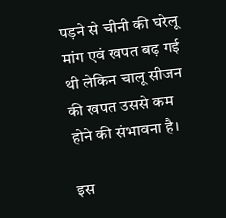पड़ने से चीनी की घरेलू मांग एवं खपत बढ़ गई थी लेकिन चालू सीजन की खपत उससे कम होने की संभावना है।

इस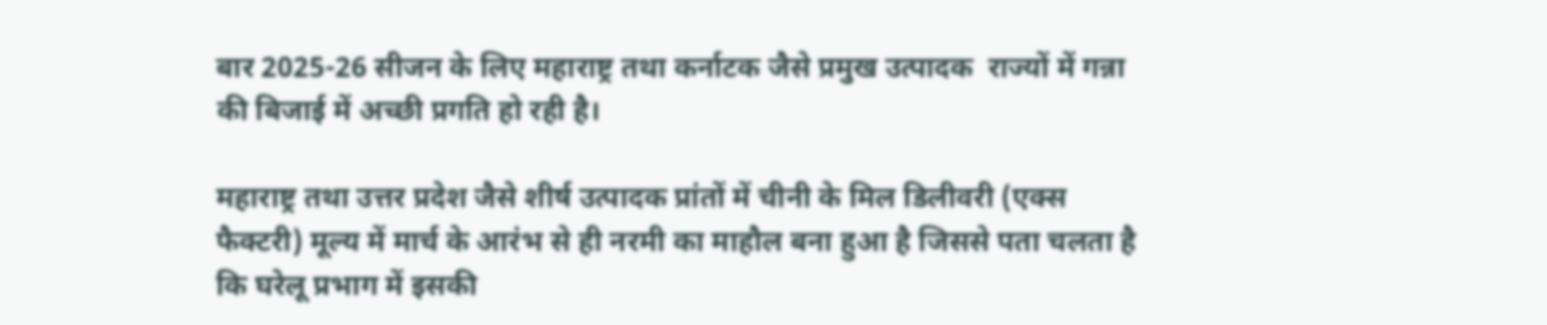बार 2025-26 सीजन के लिए महाराष्ट्र तथा कर्नाटक जैसे प्रमुख उत्पादक  राज्यों में गन्ना की बिजाई में अच्छी प्रगति हो रही है।

महाराष्ट्र तथा उत्तर प्रदेश जैसे शीर्ष उत्पादक प्रांतों में चीनी के मिल डिलीवरी (एक्स फैक्टरी) मूल्य में मार्च के आरंभ से ही नरमी का माहौल बना हुआ है जिससे पता चलता है कि घरेलू प्रभाग में इसकी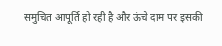समुचित आपूर्ति हो रही है और ऊंचे दाम पर इसकी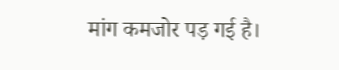मांग कमजोर पड़ गई है।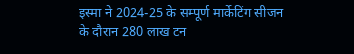इस्मा ने 2024-25 के सम्पूर्ण मार्केटिंग सीजन के दौरान 280 लाख टन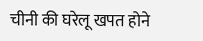चीनी की घरेलू खपत होने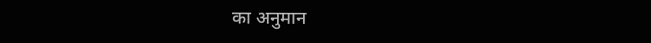का अनुमान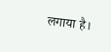लगाया है।